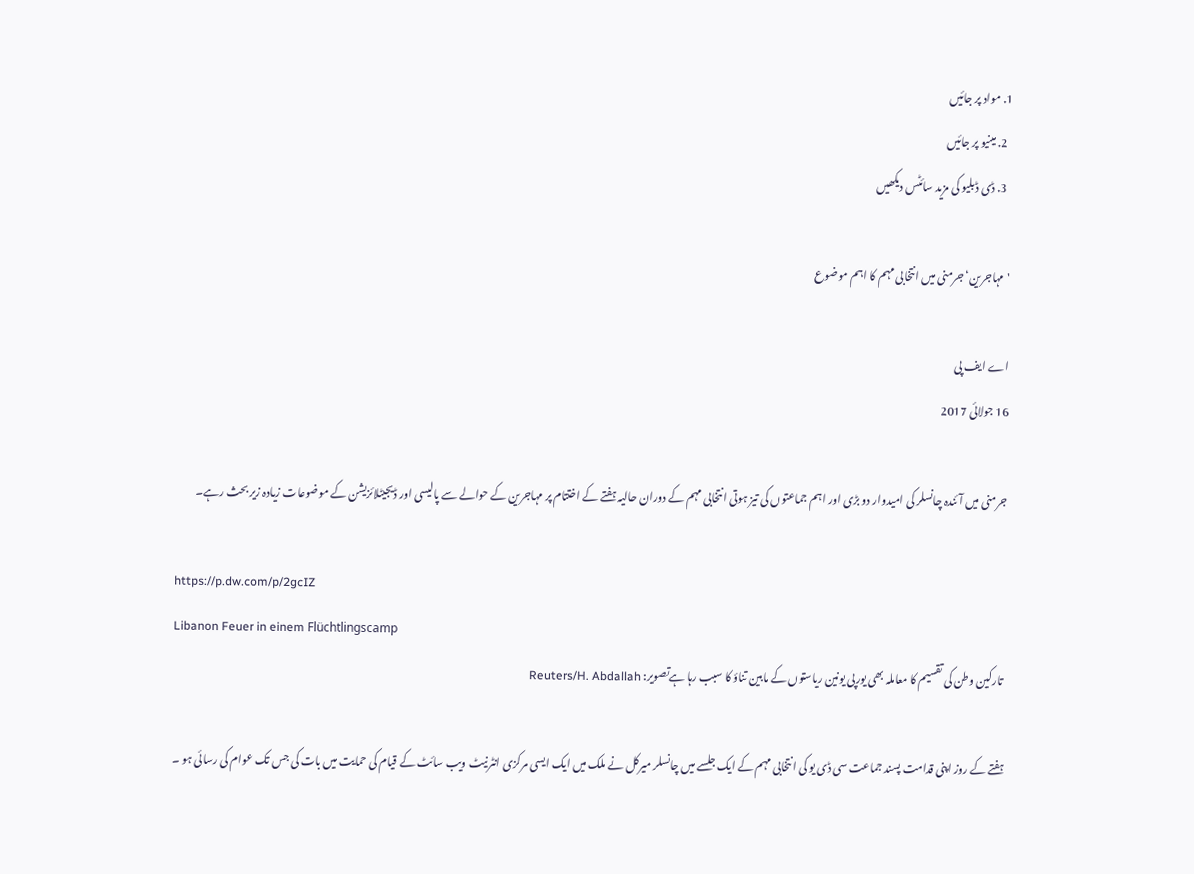1. مواد پر جائیں
  2. مینیو پر جائیں
  3. ڈی ڈبلیو کی مزید سائٹس دیکھیں

'مہاجرین‘ جرمنی میں انتخابی مہم کا اہم موضوع

اے ایف پی
16 جولائی 2017

جرمنی میں آئندہ چانسلر کی امیدوار دو بڑی اور اہم جماعتوں کی تیز ہوتی انتخابی مہم کے دوران حالیہ ہفتے کے اختتام پر مہاجرین کے حوالے سے پالیسی اور ڈیجیٹلائزیشن کے موضوعات زیادہ زیر بحث رہے۔

https://p.dw.com/p/2gcIZ
Libanon Feuer in einem Flüchtlingscamp
 تارکین وطن کی تقسیم کا معاملہ بھی یورپی یونین ریاستوں کے مابین تناؤ کا سبب رہا ہےتصویر: Reuters/H. Abdallah

ہفتے کے روز اپنی قدامت پسند جماعت سی ڈی یو کی انتخابی مہم کے ایک جلسے میں چانسلر میرکل نے ملک میں ایک ایسی مرکزی انٹرنیٹ ویب سائٹ کے قیام کی حمایت میں بات کی جس تک عوام کی رسائی ہو ۔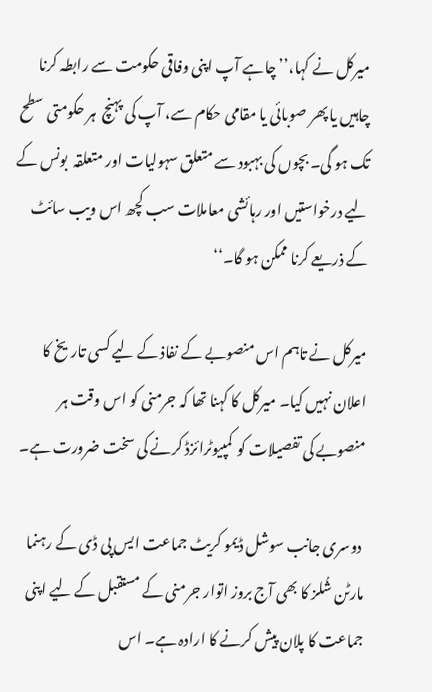میرکل نے کہا،’’ چاہے آپ اپنی وفاقی حکومت سے رابطہ کرنا چاہیں یا پھر صوبائی یا مقامی حکام سے، آپ کی پہنچ  ہر حکومتی سطح تک ہو گی۔ بچوں کی بہبود سے متعلق سہولیات اور متعلقہ  بونس کے لیے درخواستیں اور رہائشی معاملات سب کچھ اس ویب سائٹ کے ذریعے کرنا ممکن ہو گا۔‘‘

میرکل نے تاہم اس منصوبے کے نفاذ کے لیے کسی تاریخ کا اعلان نہیں کیا۔ میرکل کا کہنا تھا کہ جرمنی کو اس وقت ہر منصوبے کی تفصیلات کو  کمپیوٹرائزڈ کرنے کی سخت ضرورت ہے۔

 دوسری جانب سوشل ڈیمو کریٹ جماعت ایس پی ڈی کے رہنما مارٹن شُلز کا بھی آج بروز اتوار جرمنی کے مستقبل کے لیے اپنی جماعت کا پلان پیش کرنے کا ارادہ ہے۔ اس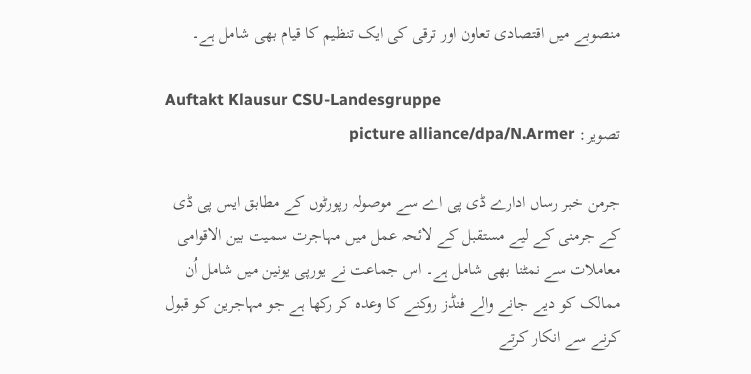منصوبے میں اقتصادی تعاون اور ترقی کی ایک تنظیم کا قیام بھی شامل ہے۔

Auftakt Klausur CSU-Landesgruppe
تصویر: picture alliance/dpa/N.Armer

جرمن خبر رساں ادارے ڈی پی اے سے موصولہ رپورٹوں کے مطابق ایس پی ڈی کے جرمنی کے لیے مستقبل کے لائحہ عمل میں مہاجرت سمیت بین الاقوامی معاملات سے نمٹنا بھی شامل ہے۔ اس جماعت نے یورپی یونین میں شامل اُن ممالک کو دیے جانے والے فنڈز روکنے کا وعدہ کر رکھا ہے جو مہاجرین کو قبول کرنے سے انکار کرتے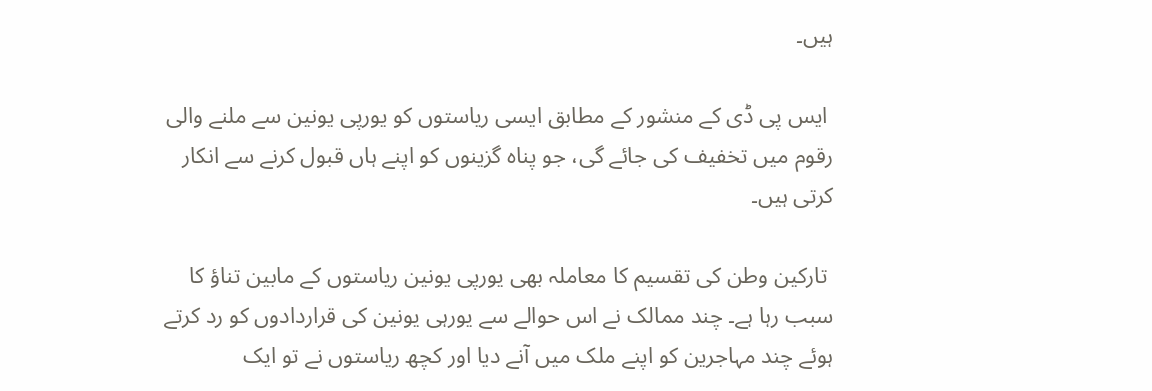ہیں۔

 ایس پی ڈی کے منشور کے مطابق ایسی ریاستوں کو یورپی یونین سے ملنے والی رقوم میں تخفیف کی جائے گی، جو پناہ گزینوں کو اپنے ہاں قبول کرنے سے انکار کرتی ہیں۔

 تارکین وطن کی تقسیم کا معاملہ بھی یورپی یونین ریاستوں کے مابین تناؤ کا سبب رہا ہے۔ چند ممالک نے اس حوالے سے یورہی یونین کی قراردادوں کو رد کرتے ہوئے چند مہاجرین کو اپنے ملک میں آنے دیا اور کچھ ریاستوں نے تو ایک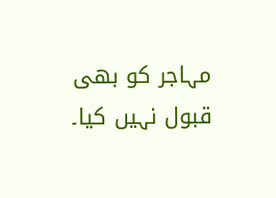مہاجر کو بھی قبول نہیں کیا۔